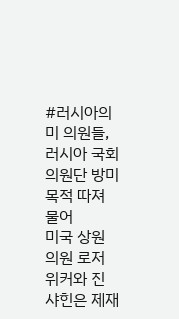#러시아의
미 의원들, 러시아 국회의원단 방미 목적 따져 물어
미국 상원 의원 로저 위커와 진 샤힌은 제재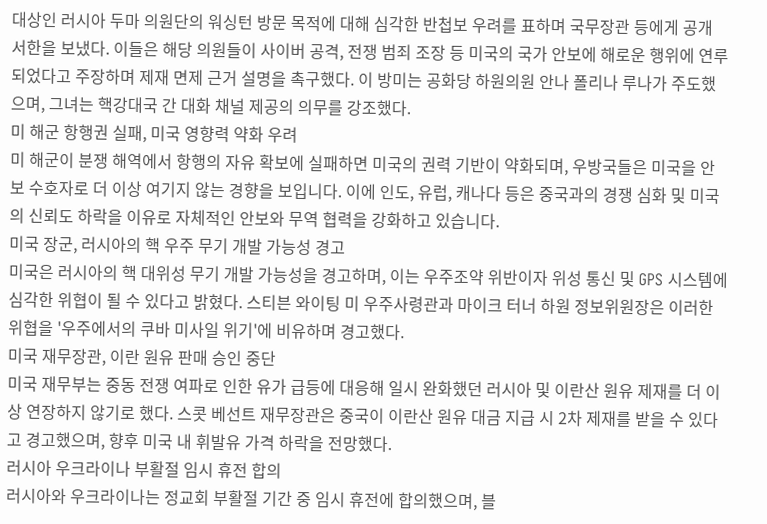대상인 러시아 두마 의원단의 워싱턴 방문 목적에 대해 심각한 반첩보 우려를 표하며 국무장관 등에게 공개 서한을 보냈다. 이들은 해당 의원들이 사이버 공격, 전쟁 범죄 조장 등 미국의 국가 안보에 해로운 행위에 연루되었다고 주장하며 제재 면제 근거 설명을 촉구했다. 이 방미는 공화당 하원의원 안나 폴리나 루나가 주도했으며, 그녀는 핵강대국 간 대화 채널 제공의 의무를 강조했다.
미 해군 항행권 실패, 미국 영향력 약화 우려
미 해군이 분쟁 해역에서 항행의 자유 확보에 실패하면 미국의 권력 기반이 약화되며, 우방국들은 미국을 안보 수호자로 더 이상 여기지 않는 경향을 보입니다. 이에 인도, 유럽, 캐나다 등은 중국과의 경쟁 심화 및 미국의 신뢰도 하락을 이유로 자체적인 안보와 무역 협력을 강화하고 있습니다.
미국 장군, 러시아의 핵 우주 무기 개발 가능성 경고
미국은 러시아의 핵 대위성 무기 개발 가능성을 경고하며, 이는 우주조약 위반이자 위성 통신 및 GPS 시스템에 심각한 위협이 될 수 있다고 밝혔다. 스티븐 와이팅 미 우주사령관과 마이크 터너 하원 정보위원장은 이러한 위협을 '우주에서의 쿠바 미사일 위기'에 비유하며 경고했다.
미국 재무장관, 이란 원유 판매 승인 중단
미국 재무부는 중동 전쟁 여파로 인한 유가 급등에 대응해 일시 완화했던 러시아 및 이란산 원유 제재를 더 이상 연장하지 않기로 했다. 스콧 베선트 재무장관은 중국이 이란산 원유 대금 지급 시 2차 제재를 받을 수 있다고 경고했으며, 향후 미국 내 휘발유 가격 하락을 전망했다.
러시아 우크라이나 부활절 임시 휴전 합의
러시아와 우크라이나는 정교회 부활절 기간 중 임시 휴전에 합의했으며, 블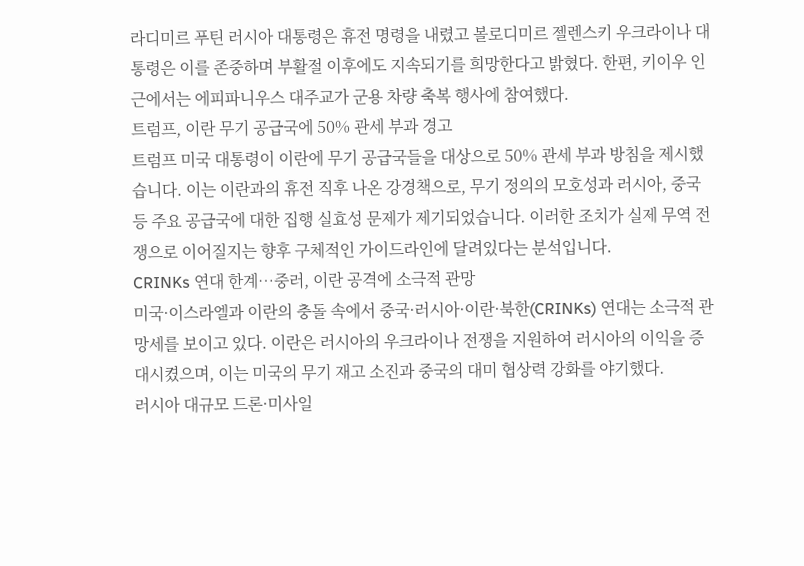라디미르 푸틴 러시아 대통령은 휴전 명령을 내렸고 볼로디미르 젤렌스키 우크라이나 대통령은 이를 존중하며 부활절 이후에도 지속되기를 희망한다고 밝혔다. 한편, 키이우 인근에서는 에피파니우스 대주교가 군용 차량 축복 행사에 참여했다.
트럼프, 이란 무기 공급국에 50% 관세 부과 경고
트럼프 미국 대통령이 이란에 무기 공급국들을 대상으로 50% 관세 부과 방침을 제시했습니다. 이는 이란과의 휴전 직후 나온 강경책으로, 무기 정의의 모호성과 러시아, 중국 등 주요 공급국에 대한 집행 실효성 문제가 제기되었습니다. 이러한 조치가 실제 무역 전쟁으로 이어질지는 향후 구체적인 가이드라인에 달려있다는 분석입니다.
CRINKs 연대 한계…중러, 이란 공격에 소극적 관망
미국·이스라엘과 이란의 충돌 속에서 중국·러시아·이란·북한(CRINKs) 연대는 소극적 관망세를 보이고 있다. 이란은 러시아의 우크라이나 전쟁을 지원하여 러시아의 이익을 증대시켰으며, 이는 미국의 무기 재고 소진과 중국의 대미 협상력 강화를 야기했다.
러시아 대규모 드론·미사일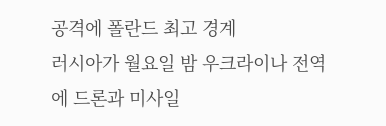공격에 폴란드 최고 경계
러시아가 월요일 밤 우크라이나 전역에 드론과 미사일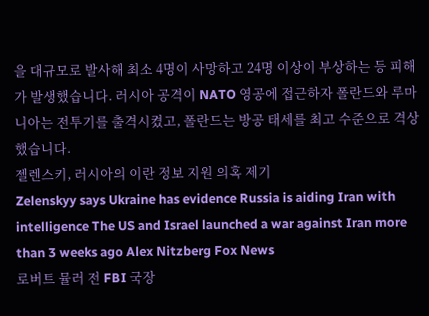을 대규모로 발사해 최소 4명이 사망하고 24명 이상이 부상하는 등 피해가 발생했습니다. 러시아 공격이 NATO 영공에 접근하자 폴란드와 루마니아는 전투기를 출격시켰고, 폴란드는 방공 태세를 최고 수준으로 격상했습니다.
젤렌스키, 러시아의 이란 정보 지원 의혹 제기
Zelenskyy says Ukraine has evidence Russia is aiding Iran with intelligence The US and Israel launched a war against Iran more than 3 weeks ago Alex Nitzberg Fox News
로버트 뮬러 전 FBI 국장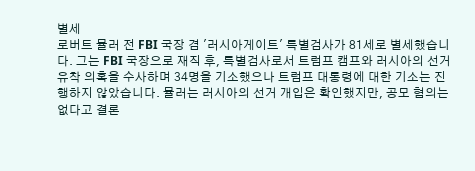별세
로버트 뮬러 전 FBI 국장 겸 '러시아게이트' 특별검사가 81세로 별세했습니다. 그는 FBI 국장으로 재직 후, 특별검사로서 트럼프 캠프와 러시아의 선거 유착 의혹을 수사하며 34명을 기소했으나 트럼프 대통령에 대한 기소는 진행하지 않았습니다. 뮬러는 러시아의 선거 개입은 확인했지만, 공모 혐의는 없다고 결론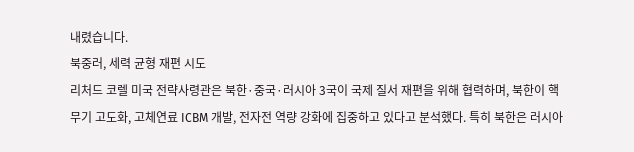내렸습니다.
북중러, 세력 균형 재편 시도
리처드 코렐 미국 전략사령관은 북한·중국·러시아 3국이 국제 질서 재편을 위해 협력하며, 북한이 핵무기 고도화, 고체연료 ICBM 개발, 전자전 역량 강화에 집중하고 있다고 분석했다. 특히 북한은 러시아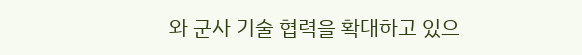와 군사 기술 협력을 확대하고 있으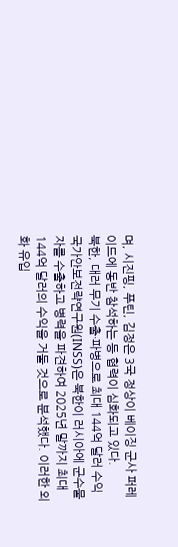며, 시진핑, 푸틴, 김정은 3국 정상이 베이징 군사 퍼레이드에 동반 참석하는 등 협력이 심화되고 있다.
북한, 대러 무기 수출·파병으로 최대 144억 달러 수익
국가안보전략연구원(INSS)은 북한이 러시아에 군수물자를 수출하고 병력을 파견하여 2025년 말까지 최대 144억 달러의 수익을 거둘 것으로 분석했다. 이러한 외화 유입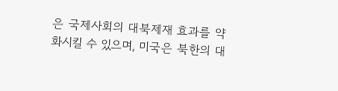은 국제사회의 대북제재 효과를 약화시킬 수 있으며, 미국은 북한의 대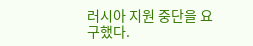러시아 지원 중단을 요구했다.